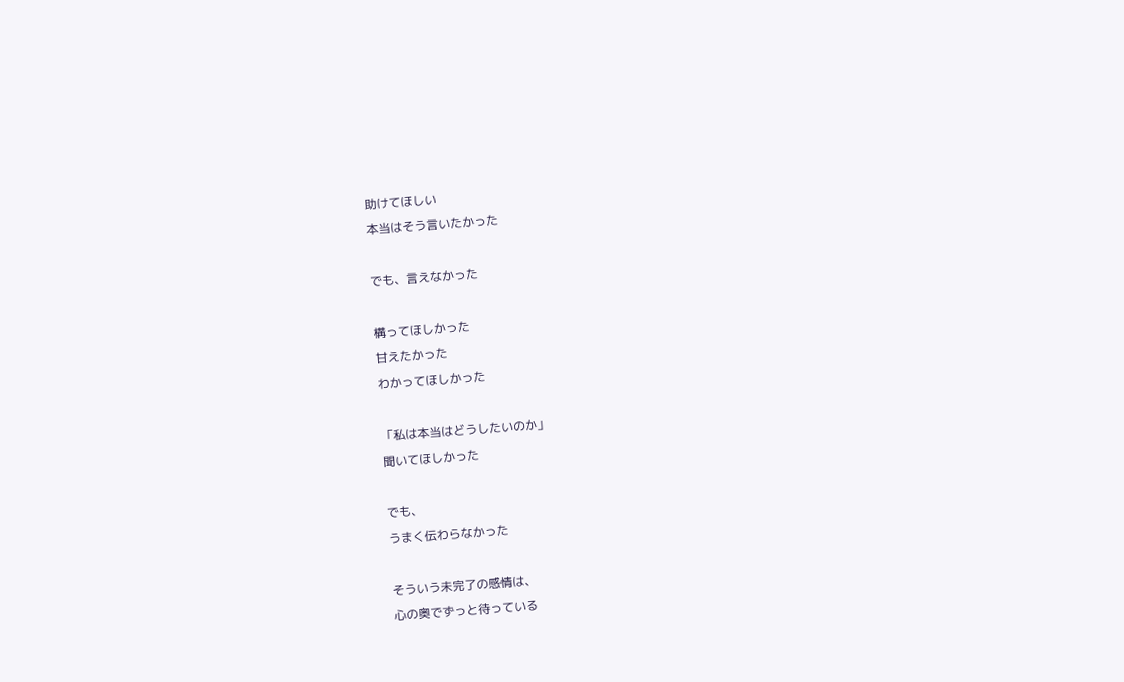助けてほしい
本当はそう言いたかった

でも、言えなかった

構ってほしかった
甘えたかった
わかってほしかった

「私は本当はどうしたいのか」
聞いてほしかった

でも、
うまく伝わらなかった

そういう未完了の感情は、
心の奥でずっと待っている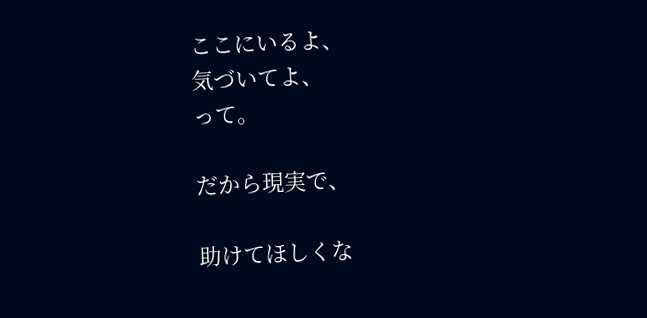ここにいるよ、
気づいてよ、
って。

だから現実で、

助けてほしくな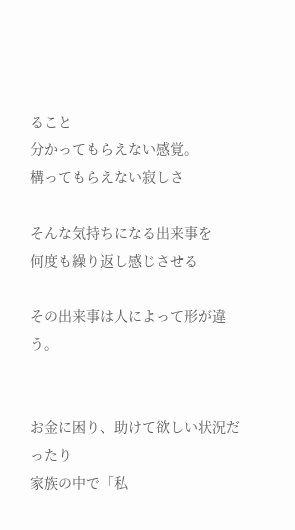ること
分かってもらえない感覚。
構ってもらえない寂しさ

そんな気持ちになる出来事を
何度も繰り返し感じさせる

その出来事は人によって形が違う。


お金に困り、助けて欲しい状況だったり
家族の中で「私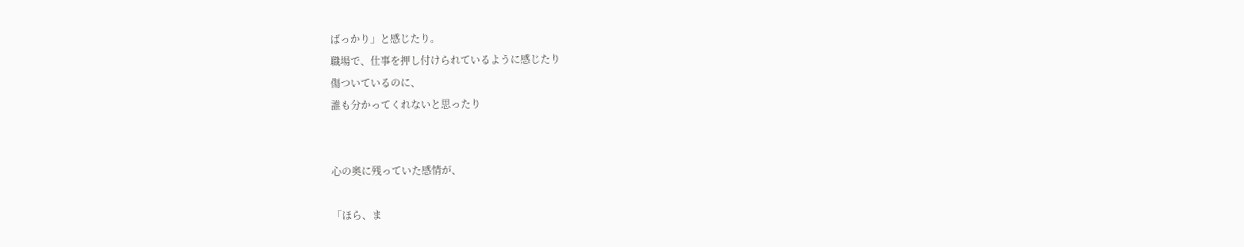ばっかり」と感じたり。
職場で、仕事を押し付けられているように感じたり
傷ついているのに、
誰も分かってくれないと思ったり


心の奥に残っていた感情が、

「ほら、ま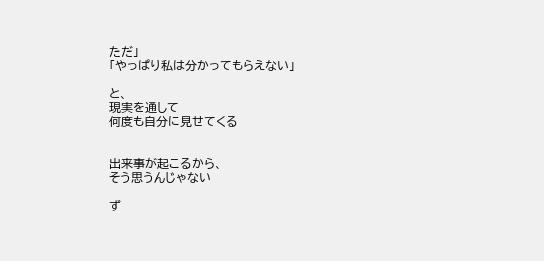ただ」
「やっぱり私は分かってもらえない」

と、
現実を通して
何度も自分に見せてくる


出来事が起こるから、
そう思うんじゃない

ず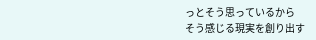っとそう思っているから
そう感じる現実を創り出す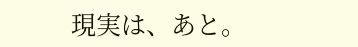現実は、あと。